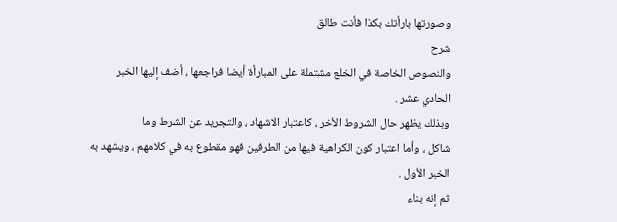وصورتها بارأتك بكذا فأنت طالق
شرح
والنصوص الخاصة في الخلع مشتملة على المبارأة أيضا فراجعها ، أضف إليها الخبر
الحادي عشر .
وبذلك يظهر حال الشروط الأخر ، كاعتبار الاشهاد ، والتجريد عن الشرط وما
شاكل ، وأما اعتبار كون الكراهية فيها من الطرفين فهو مقطوع به في كلامهم ، ويشهد به
الخبر الأول .
ثم إنه بناء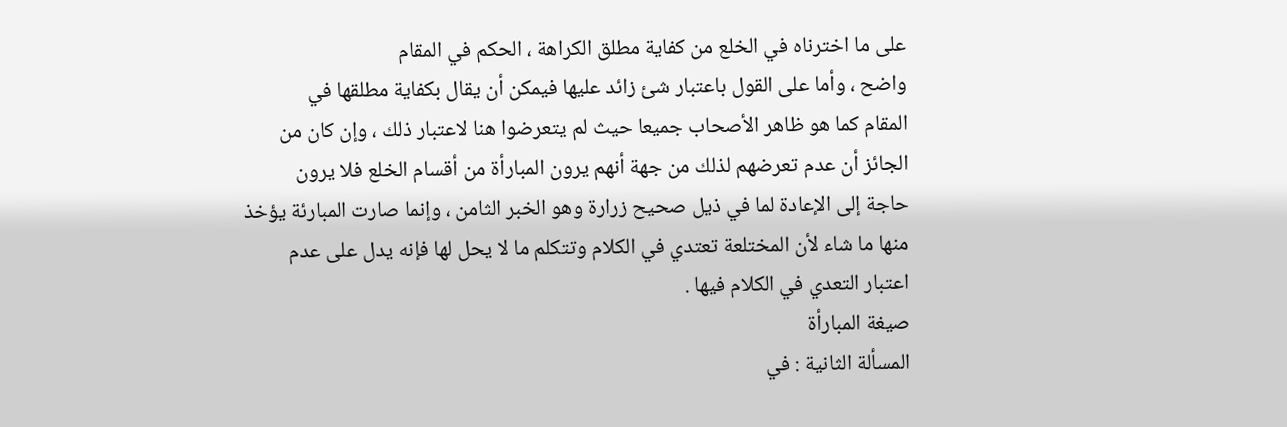على ما اخترناه في الخلع من كفاية مطلق الكراهة ، الحكم في المقام
واضح ، وأما على القول باعتبار شئ زائد عليها فيمكن أن يقال بكفاية مطلقها في
المقام كما هو ظاهر الأصحاب جميعا حيث لم يتعرضوا هنا لاعتبار ذلك ، وإن كان من
الجائز أن عدم تعرضهم لذلك من جهة أنهم يرون المبارأة من أقسام الخلع فلا يرون
حاجة إلى الإعادة لما في ذيل صحيح زرارة وهو الخبر الثامن ، وإنما صارت المبارئة يؤخذ
منها ما شاء لأن المختلعة تعتدي في الكلام وتتكلم ما لا يحل لها فإنه يدل على عدم
اعتبار التعدي في الكلام فيها .
صيغة المبارأة
المسألة الثانية : في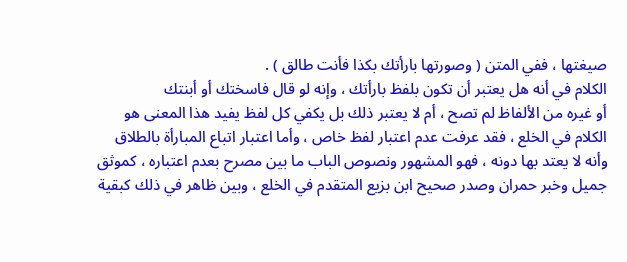صيغتها ، ففي المتن ( وصورتها بارأتك بكذا فأنت طالق ) .
الكلام في أنه هل يعتبر أن تكون بلفظ بارأتك ، وإنه لو قال فاسختك أو أبنتك
أو غيره من الألفاظ لم تصح ، أم لا يعتبر ذلك بل يكفي كل لفظ يفيد هذا المعنى هو
الكلام في الخلع ، فقد عرفت عدم اعتبار لفظ خاص ، وأما اعتبار اتباع المبارأة بالطلاق
وأنه لا يعتد بها دونه ، فهو المشهور ونصوص الباب ما بين مصرح بعدم اعتباره ، كموثق
جميل وخبر حمران وصدر صحيح ابن بزيع المتقدم في الخلع ، وبين ظاهر في ذلك كبقية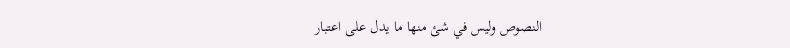النصوص وليس في شئ منها ما يدل على اعتبار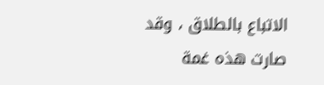الاتباع بالطلاق ، وقد صارت هذه غمة